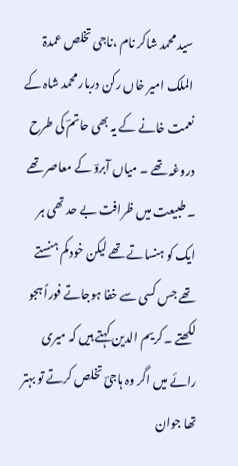سید محمد شاکر نام ،ناجی تخلص عمدۃ الملک امیر خاں رکن دربار محمد شاہ کے نعمت خانے کے یہ بھی حاتمؔ کی طرح دروغہ تھے ۔ میاں آبروؔ کے معاصر تھے ۔ طبیعت میں ظرافت بے حد تھی ہر ایک کو ہنساتے تھے لیکن خود کم ہنستے تھے جس کسی سے خفا ہوجاتے فوراً ہجو لکھتے ۔ کریم الدین کہتے ہیں کہ میری رائے میں اگر وہ ہاجیؔ تخلص کرتے تو بہتر تھا جوان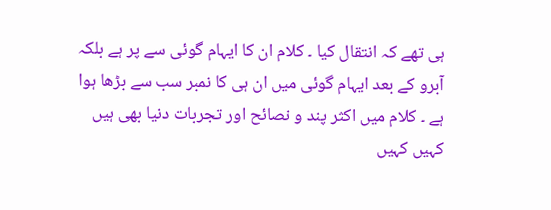ہی تھے کہ انتقال کیا ۔ کلام ان کا ایہام گوئی سے پر ہے بلکہ آبرو کے بعد ایہام گوئی میں ان ہی کا نمبر سب سے بڑھا ہوا ہے ۔ کلام میں اکثر پند و نصائح اور تجربات دنیا بھی ہیں کہیں کہیں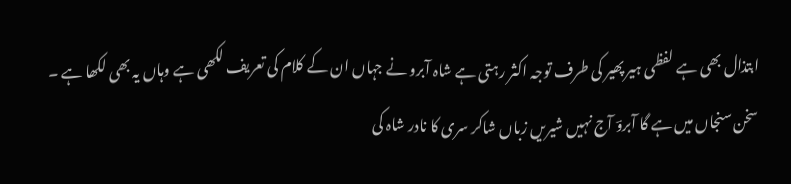ابتذال بھی ہے لفظی ہیر پھیر کی طرف توجہ اکثر رہتی ہے شاہ آبرو نے جہاں ان کے کلام کی تعریف لکھی ہے وہاں یہ بھی لکھا ہے ۔ سخن سنجاں میں ہے گا آبروؔ آج نہیں شیریں زباں شاکر سری کا نادر شاہ کی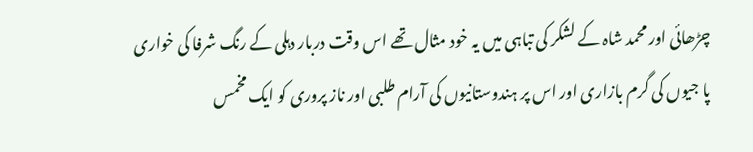چڑھائی اور محمد شاہ کے لشکر کی تباہی میں یہ خود مثال تھے اس وقت دربار دہلی کے رنگ شرفا کی خواری پا جیوں کی گرم بازاری اور اس پر ہندوستانیوں کی آرام طلبی اور ناز پروری کو ایک مخمس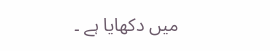میں دکھایا ہے ۔